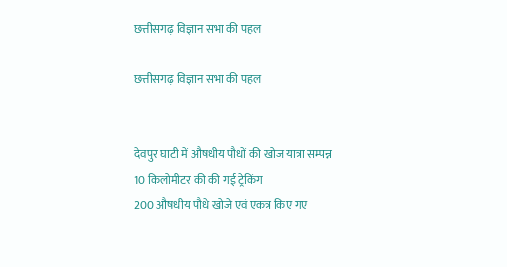छत्तीसगढ़ विज्ञान सभा की पहल

छत्तीसगढ़ विज्ञान सभा की पहल


देवपुर घाटी में औषधीय पौधों की खोज यात्रा सम्पन्न
10 किलोमीटर की की गई ट्रेकिंग
200 औषधीय पौधे खोजे एवं एकत्र किए गए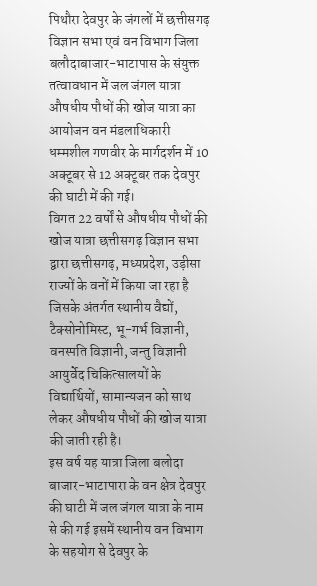पिथौरा देवपुर के जंगलों में छत्तीसगढ़ विज्ञान सभा एवं वन विभाग जिला बलौदाबाजार-भाटापास के संयुक्त तत्वावधान में जल जंगल यात्रा औषधीय पौधों की खोज यात्रा का आयोजन वन मंडलाधिकारी धम्मशील गणवीर के मार्गदर्शन में 10 अक्टूबर से 12 अक्टूबर तक देवपुर की घाटी में की गई।
विगत 22 वर्षों से औषधीय पौधों की खोज यात्रा छत्तीसगढ़ विज्ञान सभा द्वारा छत्तीसगढ़, मध्यप्रदेश, उड़ीसा राज्यों के वनों में किया जा रहा है जिसके अंतर्गत स्थानीय वैद्यों, टैक्सोनोमिस्ट, भू-गर्भ विज्ञानी, वनस्पति विज्ञानी, जन्तु विज्ञानी आयुर्वेद चिकित्सालयों के विद्यार्थियों, सामान्यजन को साथ लेकर औषधीय पौधों की खोज यात्रा की जाती रही है।
इस वर्ष यह यात्रा जिला बलोदा बाजार-भाटापारा के वन क्षेत्र देवपुर की घाटी में जल जंगल यात्रा के नाम से की गई इसमें स्थानीय वन विभाग के सहयोग से देवपुर के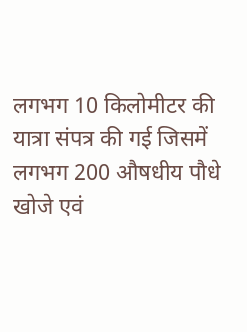लगभग 10 किलोमीटर की यात्रा संपत्र की गई जिसमें लगभग 200 औषधीय पौधे खोजे एवं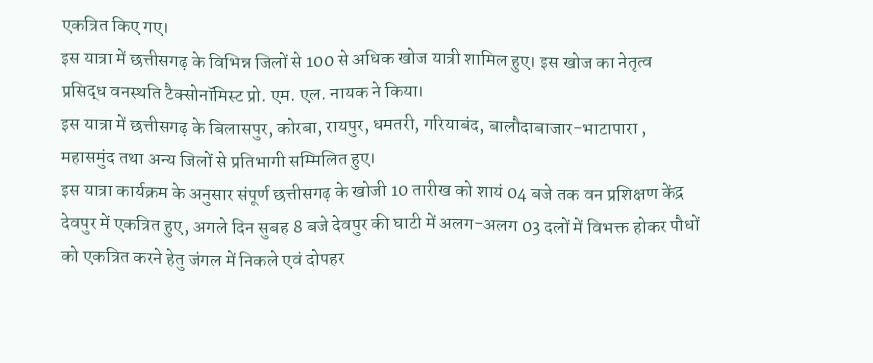एकत्रित किए गए।
इस यात्रा में छत्तीसगढ़ के विभिन्न जिलों से 100 से अधिक खोज यात्री शामिल हुए। इस खोज का नेतृत्व प्रसिद्ध वनस्थति टैक्सोनॉमिस्ट प्रो. एम. एल. नायक ने किया।
इस यात्रा में छत्तीसगढ़ के बिलासपुर, कोरबा, रायपुर, धमतरी, गरियाबंद, बालौदाबाजार-भाटापारा , महासमुंद तथा अन्य जिलों से प्रतिभागी सम्मिलित हुए।
इस यात्रा कार्यक्रम के अनुसार संपूर्ण छत्तीसगढ़ के खोजी 10 तारीख को शायं 04 बजे तक वन प्रशिक्षण केंद्र देवपुर में एकत्रित हुए, अगले दिन सुबह 8 बजे देवपुर की घाटी में अलग-अलग 03 दलों में विभक्त होकर पौधों को एकत्रित करने हेतु जंगल में निकले एवं दोपहर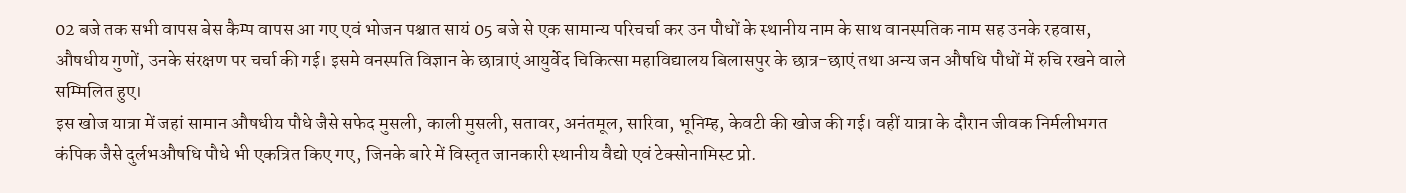02 बजे तक सभी वापस बेस कैम्प वापस आ गए एवं भोजन पश्चात सायं 05 बजे से एक सामान्य परिचर्चा कर उन पौधों के स्थानीय नाम के साथ वानस्पतिक नाम सह उनके रहवास, औषधीय गुणों, उनके संरक्षण पर चर्चा की गई। इसमे वनस्पति विज्ञान के छात्राएं आयुर्वेद चिकित्सा महाविद्यालय बिलासपुर के छात्र-छाएं तथा अन्य जन औषधि पौधों में रुचि रखने वाले सम्मिलित हुए।
इस खोज यात्रा में जहां सामान औषधीय पौधे जैसे सफेद मुसली, काली मुसली, सतावर, अनंतमूल, सारिवा, भूनिम्ह, केवटी की खोज की गई। वहीं यात्रा के दौरान जीवक निर्मलीभगत कंपिक जैसे दुर्लभऔषधि पौधे भी एकत्रित किए गए, जिनके बारे में विस्तृत जानकारी स्थानीय वैद्यो एवं टेक्सोनामिस्ट प्रो.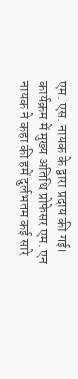एम. एस. नायक के द्वारा प्रदाय की गई।
कार्यक्रम में मुख्य अतिथि प्रोफेसर एम. एन नायक ने कहा की हमें दुर्लभतम कई सारे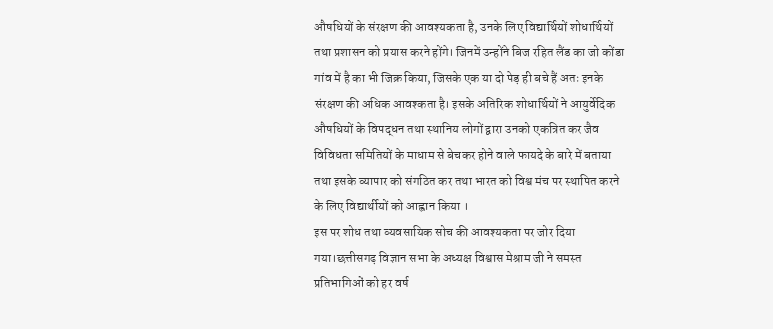औषधियों के संरक्षण की आवश्यकता है, उनके लिए विद्यार्थियों शोधार्थियों तथा प्रशासन को प्रयास करने होंगे। जिनमें उन्होंने बिज रहित लैंड का जो कोंडा गांव में है का भी जिक्र किया, जिसके एक या दो पेड़ ही बचे हैं अतः इनके संरक्षण की अधिक आवश्कता है। इसके अतिरिक शोधार्थियों ने आयुर्वेदिक औषधियों के विपद्धन तथा स्थानिय लोगों द्वारा उनको एकत्रित कर जैव विविधता समितियों के माधाम से बेचकर होने वाले फायदे के बारे में बताया तथा इसके व्यापार को संगठित कर तथा भारत को विश्व मंच पर स्थापित करने के लिए विद्यार्थीयों को आह्वान किया ।
इस पर शोध तथा व्यवसायिक सोच की आवश्यकता पर जोर दिया गया।छत्तीसगढ़ विज्ञान सभा के अध्यक्ष विश्वास मेश्राम जी ने समस्त प्रतिभागिओं को हर वर्ष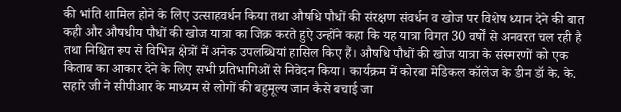की भांति शामिल होने के लिए उत्साहवर्धन किया तथा औषधि पौधों की संरक्षण संवर्धन व खोज पर विशेष ध्यान देने की बात कही और औषधीय पौधों की खोज यात्रा का जिक्र करते हुऐ उन्होंने कहा कि यह यात्रा विगत 30 वर्षों से अनवरत चल रही है तथा निश्चित रूप से विभिन्न क्षेत्रों में अनेक उपलब्धियां हासिल किए हैं। औषधि पौधों की खोज यात्रा के संस्मरणों को एक किताब का आकार देने के लिए सभी प्रतिभागिओं से निवेदन किया। कार्यक्रम में कोरबा मेडिकल कॉलेज के डीन डॉ के. के. सहारे जी ने सीपीआर के माध्यम से लोगों की बहुमूल्य जान कैसे बचाई जा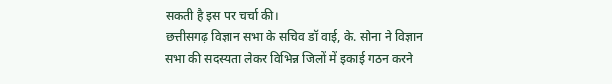सकती है इस पर चर्चा की।
छत्तीसगढ़ विज्ञान सभा के सचिव डॉ वाई, के. सोना ने विज्ञान सभा की सदस्यता लेकर विभिन्न जिलों में इकाई गठन करने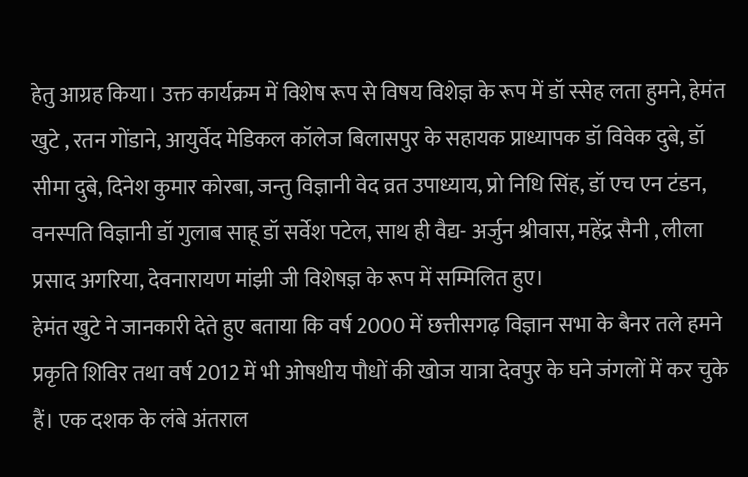हेतु आग्रह किया। उक्त कार्यक्रम में विशेष रूप से विषय विशेज्ञ के रूप में डॉ स्सेह लता हुमने, हेमंत खुटे , रतन गोंडाने, आयुर्वेद मेडिकल कॉलेज बिलासपुर के सहायक प्राध्यापक डॉ विवेक दुबे, डॉ सीमा दुबे, दिनेश कुमार कोरबा, जन्तु विज्ञानी वेद व्रत उपाध्याय, प्रो निधि सिंह, डॉ एच एन टंडन, वनस्पति विज्ञानी डॉ गुलाब साहू डॉ सर्वेश पटेल, साथ ही वैद्य- अर्जुन श्रीवास, महेंद्र सैनी , लीला प्रसाद अगरिया, देवनारायण मांझी जी विशेषज्ञ के रूप में सम्मिलित हुए।
हेमंत खुटे ने जानकारी देते हुए बताया कि वर्ष 2000 में छत्तीसगढ़ विज्ञान सभा के बैनर तले हमने प्रकृति शिविर तथा वर्ष 2012 में भी ओषधीय पौधों की खोज यात्रा देवपुर के घने जंगलों में कर चुके हैं। एक दशक के लंबे अंतराल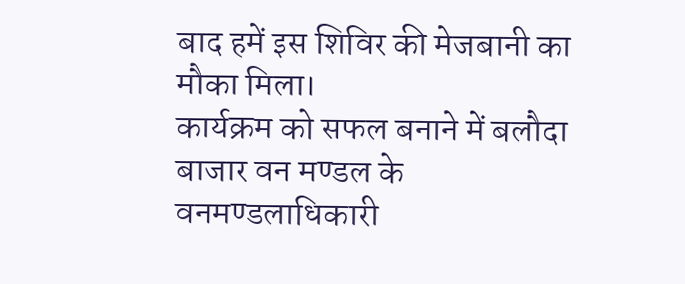बाद हमें इस शिविर की मेजबानी का मौका मिला।
कार्यक्रम को सफल बनाने में बलौदा बाजार वन मण्डल के वनमण्डलाधिकारी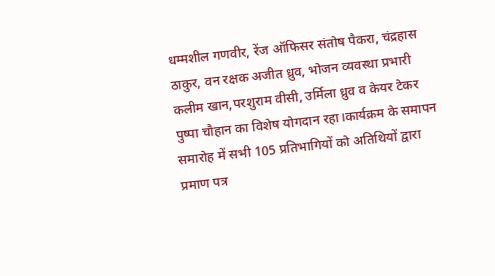धम्मशील गणवीर, रेंज ऑफिसर संतोष पैकरा, चंद्रहास ठाकुर, वन रक्षक अजीत ध्रुव, भोजन व्यवस्था प्रभारी कलीम खान,परशुराम वीसी, उर्मिला ध्रुव व केयर टेकर पुष्पा चौहान का विशेष योगदान रहा।कार्यक्रम के समापन समारोह में सभी 105 प्रतिभागियों को अतिथियों द्वारा प्रमाण पत्र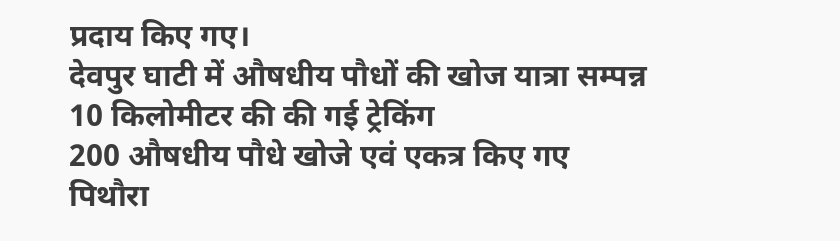प्रदाय किए गए।
देवपुर घाटी में औषधीय पौधों की खोज यात्रा सम्पन्न
10 किलोमीटर की की गई ट्रेकिंग
200 औषधीय पौधे खोजे एवं एकत्र किए गए
पिथौरा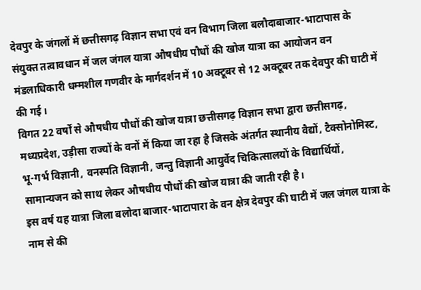देवपुर के जंगलों में छत्तीसगढ़ विज्ञान सभा एवं वन विभाग जिला बलौदाबाजार-भाटापास के संयुक्त तत्वावधान में जल जंगल यात्रा औषधीय पौधों की खोज यात्रा का आयोजन वन मंडलाधिकारी धम्मशील गणवीर के मार्गदर्शन में 10 अक्टूबर से 12 अक्टूबर तक देवपुर की घाटी में की गई।
विगत 22 वर्षों से औषधीय पौधों की खोज यात्रा छत्तीसगढ़ विज्ञान सभा द्वारा छत्तीसगढ़, मध्यप्रदेश, उड़ीसा राज्यों के वनों में किया जा रहा है जिसके अंतर्गत स्थानीय वैद्यों, टैक्सोनोमिस्ट, भू-गर्भ विज्ञानी, वनस्पति विज्ञानी, जन्तु विज्ञानी आयुर्वेद चिकित्सालयों के विद्यार्थियों, सामान्यजन को साथ लेकर औषधीय पौधों की खोज यात्रा की जाती रही है।
इस वर्ष यह यात्रा जिला बलोदा बाजार-भाटापारा के वन क्षेत्र देवपुर की घाटी में जल जंगल यात्रा के नाम से की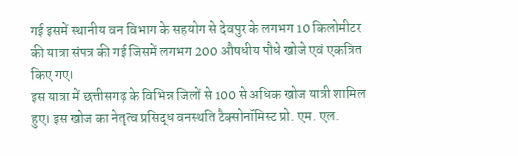गई इसमें स्थानीय वन विभाग के सहयोग से देवपुर के लगभग 10 किलोमीटर की यात्रा संपत्र की गई जिसमें लगभग 200 औषधीय पौधे खोजे एवं एकत्रित किए गए।
इस यात्रा में छत्तीसगढ़ के विभिन्न जिलों से 100 से अधिक खोज यात्री शामिल हुए। इस खोज का नेतृत्व प्रसिद्ध वनस्थति टैक्सोनॉमिस्ट प्रो. एम. एल.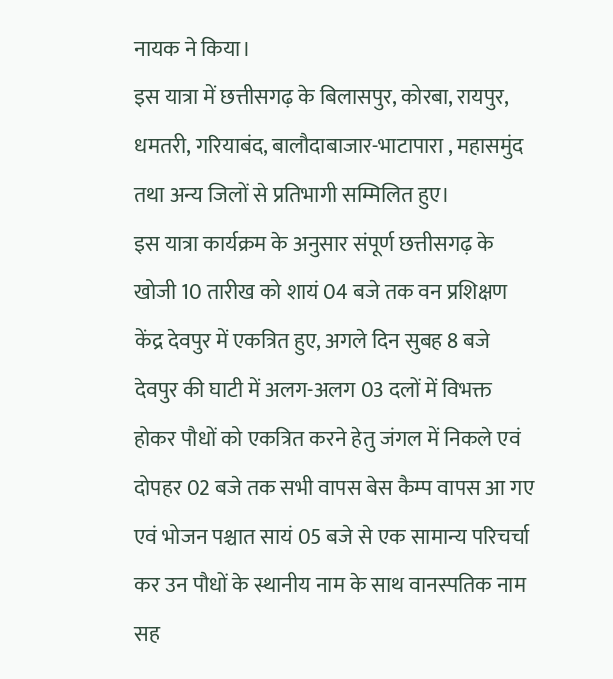नायक ने किया।
इस यात्रा में छत्तीसगढ़ के बिलासपुर, कोरबा, रायपुर, धमतरी, गरियाबंद, बालौदाबाजार-भाटापारा , महासमुंद तथा अन्य जिलों से प्रतिभागी सम्मिलित हुए।
इस यात्रा कार्यक्रम के अनुसार संपूर्ण छत्तीसगढ़ के खोजी 10 तारीख को शायं 04 बजे तक वन प्रशिक्षण केंद्र देवपुर में एकत्रित हुए, अगले दिन सुबह 8 बजे देवपुर की घाटी में अलग-अलग 03 दलों में विभक्त होकर पौधों को एकत्रित करने हेतु जंगल में निकले एवं दोपहर 02 बजे तक सभी वापस बेस कैम्प वापस आ गए एवं भोजन पश्चात सायं 05 बजे से एक सामान्य परिचर्चा कर उन पौधों के स्थानीय नाम के साथ वानस्पतिक नाम सह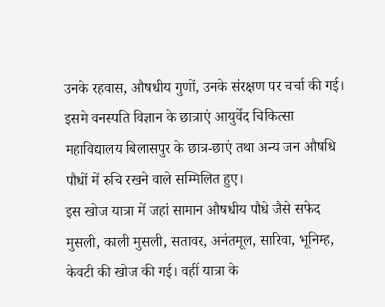उनके रहवास, औषधीय गुणों, उनके संरक्षण पर चर्चा की गई। इसमे वनस्पति विज्ञान के छात्राएं आयुर्वेद चिकित्सा महाविद्यालय बिलासपुर के छात्र-छाएं तथा अन्य जन औषधि पौधों में रुचि रखने वाले सम्मिलित हुए।
इस खोज यात्रा में जहां सामान औषधीय पौधे जैसे सफेद मुसली, काली मुसली, सतावर, अनंतमूल, सारिवा, भूनिम्ह, केवटी की खोज की गई। वहीं यात्रा के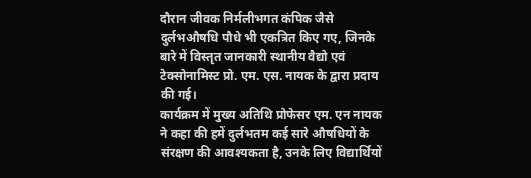दौरान जीवक निर्मलीभगत कंपिक जैसे दुर्लभऔषधि पौधे भी एकत्रित किए गए, जिनके बारे में विस्तृत जानकारी स्थानीय वैद्यो एवं टेक्सोनामिस्ट प्रो. एम. एस. नायक के द्वारा प्रदाय की गई।
कार्यक्रम में मुख्य अतिथि प्रोफेसर एम. एन नायक ने कहा की हमें दुर्लभतम कई सारे औषधियों के संरक्षण की आवश्यकता है, उनके लिए विद्यार्थियों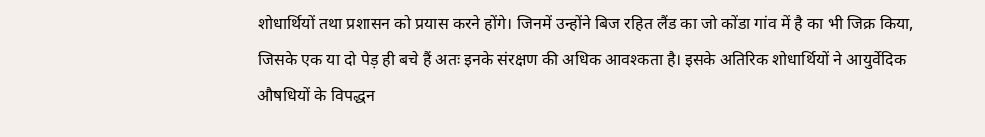शोधार्थियों तथा प्रशासन को प्रयास करने होंगे। जिनमें उन्होंने बिज रहित लैंड का जो कोंडा गांव में है का भी जिक्र किया, जिसके एक या दो पेड़ ही बचे हैं अतः इनके संरक्षण की अधिक आवश्कता है। इसके अतिरिक शोधार्थियों ने आयुर्वेदिक औषधियों के विपद्धन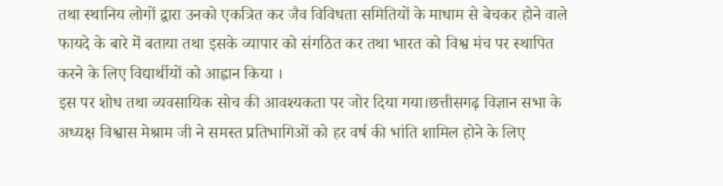तथा स्थानिय लोगों द्वारा उनको एकत्रित कर जैव विविधता समितियों के माधाम से बेचकर होने वाले फायदे के बारे में बताया तथा इसके व्यापार को संगठित कर तथा भारत को विश्व मंच पर स्थापित करने के लिए विद्यार्थीयों को आह्वान किया ।
इस पर शोध तथा व्यवसायिक सोच की आवश्यकता पर जोर दिया गया।छत्तीसगढ़ विज्ञान सभा के अध्यक्ष विश्वास मेश्राम जी ने समस्त प्रतिभागिओं को हर वर्ष की भांति शामिल होने के लिए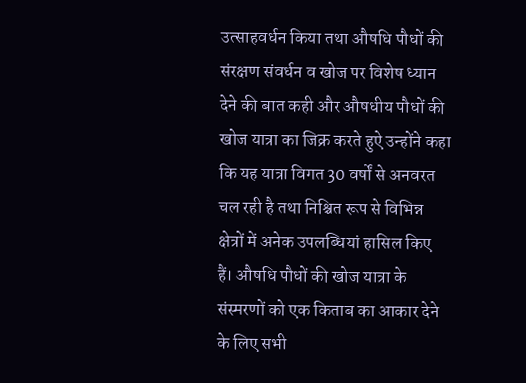उत्साहवर्धन किया तथा औषधि पौधों की संरक्षण संवर्धन व खोज पर विशेष ध्यान देने की बात कही और औषधीय पौधों की खोज यात्रा का जिक्र करते हुऐ उन्होंने कहा कि यह यात्रा विगत 30 वर्षों से अनवरत चल रही है तथा निश्चित रूप से विभिन्न क्षेत्रों में अनेक उपलब्धियां हासिल किए हैं। औषधि पौधों की खोज यात्रा के संस्मरणों को एक किताब का आकार देने के लिए सभी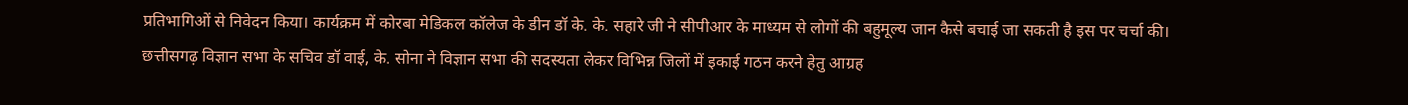प्रतिभागिओं से निवेदन किया। कार्यक्रम में कोरबा मेडिकल कॉलेज के डीन डॉ के. के. सहारे जी ने सीपीआर के माध्यम से लोगों की बहुमूल्य जान कैसे बचाई जा सकती है इस पर चर्चा की।
छत्तीसगढ़ विज्ञान सभा के सचिव डॉ वाई, के. सोना ने विज्ञान सभा की सदस्यता लेकर विभिन्न जिलों में इकाई गठन करने हेतु आग्रह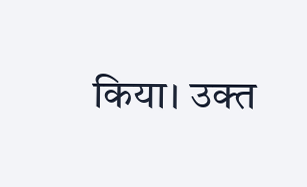किया। उक्त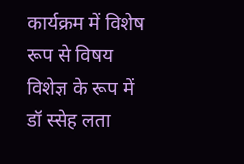कार्यक्रम में विशेष रूप से विषय विशेज्ञ के रूप में डॉ स्सेह लता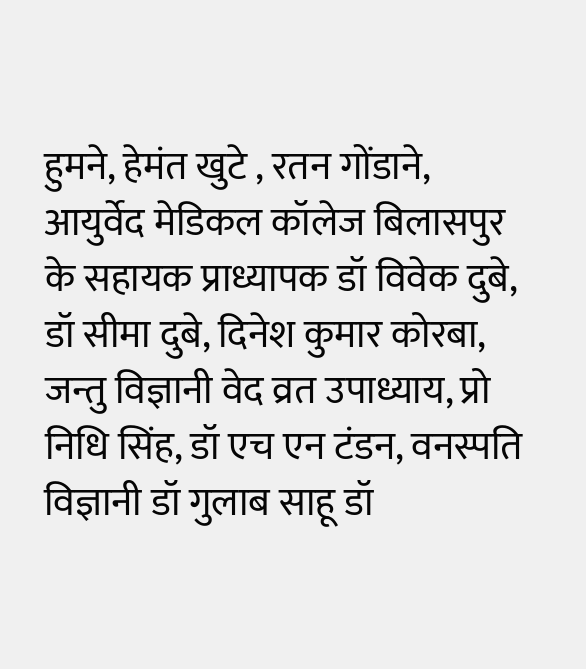हुमने, हेमंत खुटे , रतन गोंडाने, आयुर्वेद मेडिकल कॉलेज बिलासपुर के सहायक प्राध्यापक डॉ विवेक दुबे, डॉ सीमा दुबे, दिनेश कुमार कोरबा, जन्तु विज्ञानी वेद व्रत उपाध्याय, प्रो निधि सिंह, डॉ एच एन टंडन, वनस्पति विज्ञानी डॉ गुलाब साहू डॉ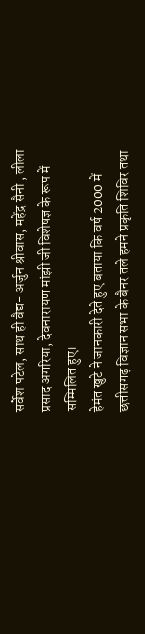सर्वेश पटेल, साथ ही वैद्य- अर्जुन श्रीवास, महेंद्र सैनी , लीला प्रसाद अगरिया, देवनारायण मांझी जी विशेषज्ञ के रूप में सम्मिलित हुए।
हेमंत खुटे ने जानकारी देते हुए बताया कि वर्ष 2000 में छत्तीसगढ़ विज्ञान सभा के बैनर तले हमने प्रकृति शिविर तथा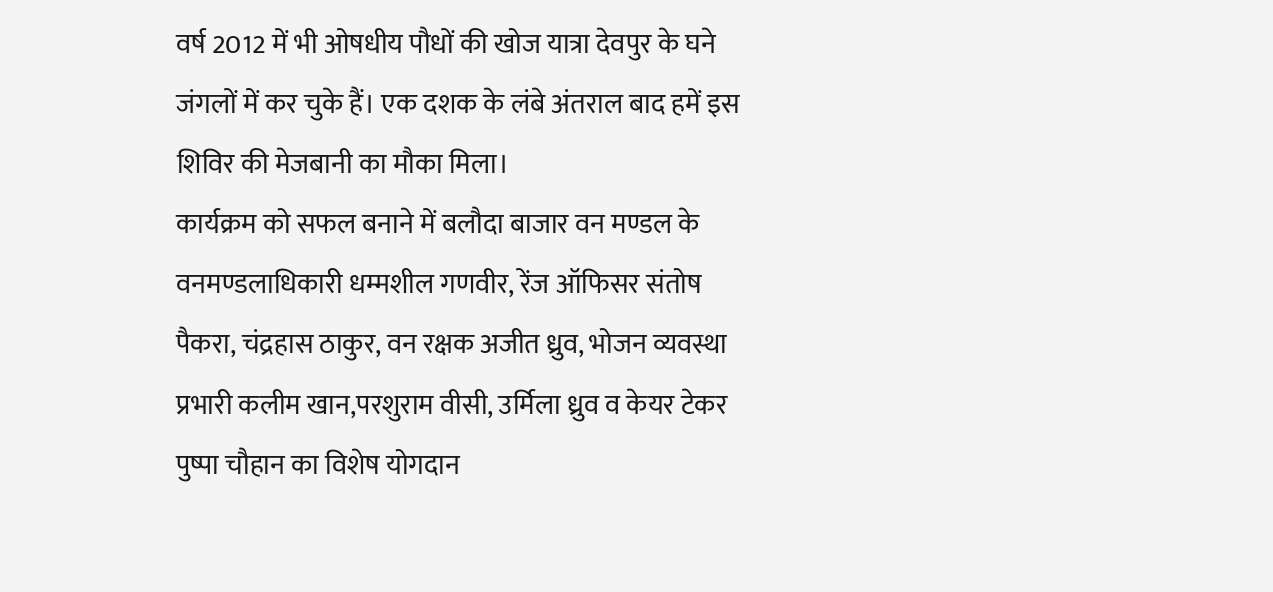वर्ष 2012 में भी ओषधीय पौधों की खोज यात्रा देवपुर के घने जंगलों में कर चुके हैं। एक दशक के लंबे अंतराल बाद हमें इस शिविर की मेजबानी का मौका मिला।
कार्यक्रम को सफल बनाने में बलौदा बाजार वन मण्डल के वनमण्डलाधिकारी धम्मशील गणवीर, रेंज ऑफिसर संतोष पैकरा, चंद्रहास ठाकुर, वन रक्षक अजीत ध्रुव, भोजन व्यवस्था प्रभारी कलीम खान,परशुराम वीसी, उर्मिला ध्रुव व केयर टेकर पुष्पा चौहान का विशेष योगदान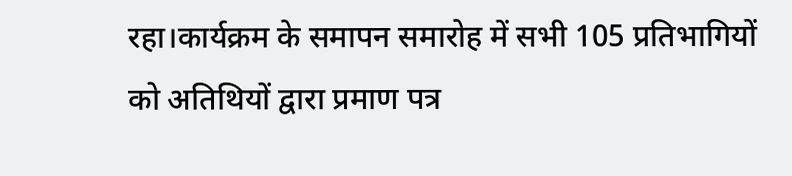रहा।कार्यक्रम के समापन समारोह में सभी 105 प्रतिभागियों को अतिथियों द्वारा प्रमाण पत्र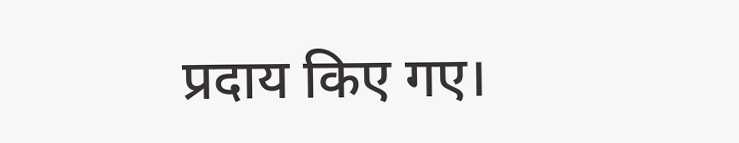प्रदाय किए गए।